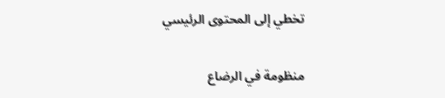تخطي إلى المحتوى الرئيسي

منظومة في الرضاع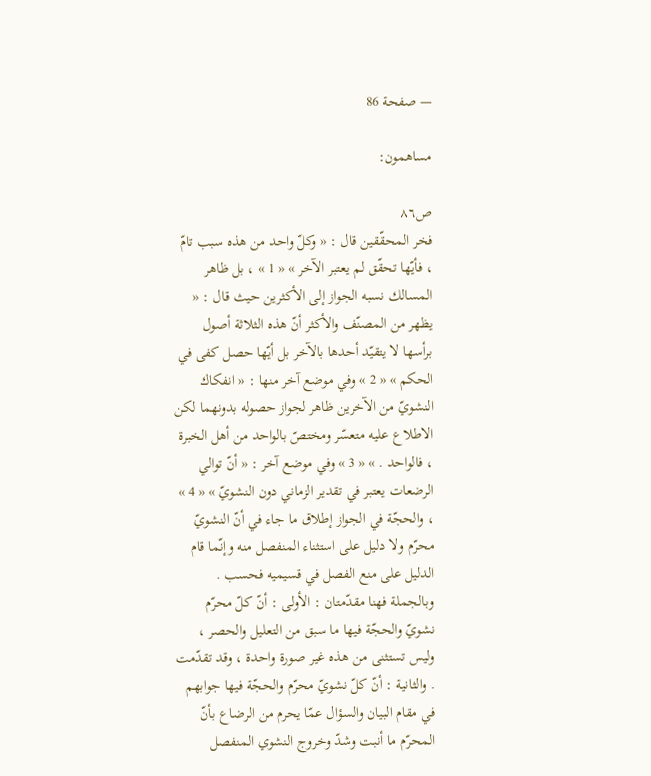— صفحة 86

مساهمون:

ص٨٦
فخر المحقّقين قال : « وكلّ واحد من هذه سبب تامّ ، فأيّها تحقّق لم يعتبر الآخر » « 1 » ، بل ظاهر المسالك نسبه الجواز إلى الأكثرين حيث قال : « يظهر من المصنّف والأكثر أنّ هذه الثلاثة أصول برأسها لا يتقيّد أحدها بالآخر بل أيّها حصل كفى في الحكم » « 2 » وفي موضع آخر منها : « انفكاك النشويّ من الآخرين ظاهر لجواز حصوله بدونهما لكن الاطلاع عليه متعسّر ومختصّ بالواحد من أهل الخبرة ، فالواحد . » « 3 » وفي موضع آخر : « أنّ توالي الرضعات يعتبر في تقدير الزماني دون النشويّ » « 4 » ، والحجّة في الجواز إطلاق ما جاء في أنّ النشويّ محرّم ولا دليل على استثناء المنفصل منه وإنّما قام الدليل على منع الفصل في قسيميه فحسب . وبالجملة فهنا مقدّمتان : الأولى : أنّ كلّ محرّم نشويّ والحجّة فيها ما سبق من التعليل والحصر ، وليس تستثنى من هذه غير صورة واحدة ، وقد تقدّمت . والثانية : أنّ كلّ نشويّ محرّم والحجّة فيها جوابهم في مقام البيان والسؤال عمّا يحرم من الرضاع بأنّ المحرّم ما أنبت وشدّ وخروج النشوي المنفصل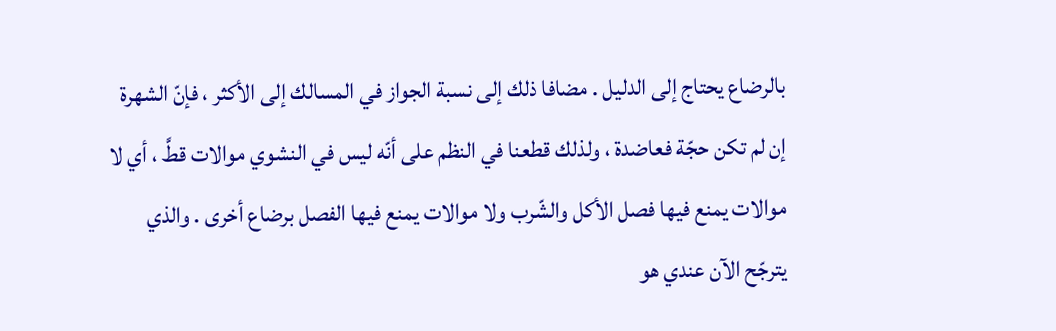بالرضاع يحتاج إلى الدليل . مضافا ذلك إلى نسبة الجواز في المسالك إلى الأكثر ، فإنّ الشهرة إن لم تكن حجّة فعاضدة ، ولذلك قطعنا في النظم على أنّه ليس في النشوي موالات قطَّ ، أي لا موالات يمنع فيها فصل الأكل والشّرب ولا موالات يمنع فيها الفصل برضاع أخرى . والذي يترجّح الآن عندي هو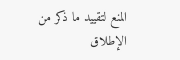المنع لتقييد ما ذكر من الإطلاق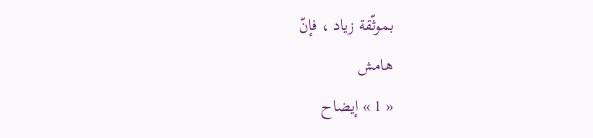بموثّقة زياد ، فإنّ
هامش
« 1 » إيضاح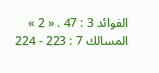الفوائد 3 : 47 . « 2 » المسالك 7 : 223 - 224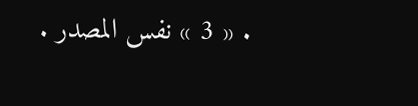. « 3 » نفس المصدر .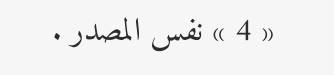« 4 » نفس المصدر .